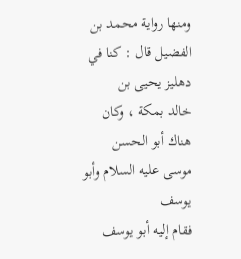ومنها رواية محمد بن الفضيل قال : كنا في دهليز يحيى بن
خالد بمكة ، وكان هناك أبو الحسن موسى عليه السلام وأبو يوسف
فقام إليه أبو يوسف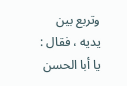وتربع بين يديه ، فقال : يا أبا الحسن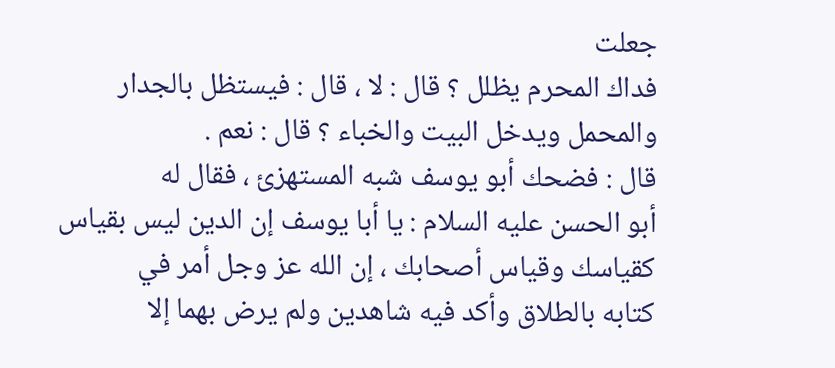جعلت
فداك المحرم يظلل ؟ قال : لا ، قال : فيستظل بالجدار
والمحمل ويدخل البيت والخباء ؟ قال : نعم .
قال : فضحك أبو يوسف شبه المستهزئ ، فقال له
أبو الحسن عليه السلام : يا أبا يوسف إن الدين ليس بقياس
كقياسك وقياس أصحابك ، إن الله عز وجل أمر في
كتابه بالطلاق وأكد فيه شاهدين ولم يرض بهما إلا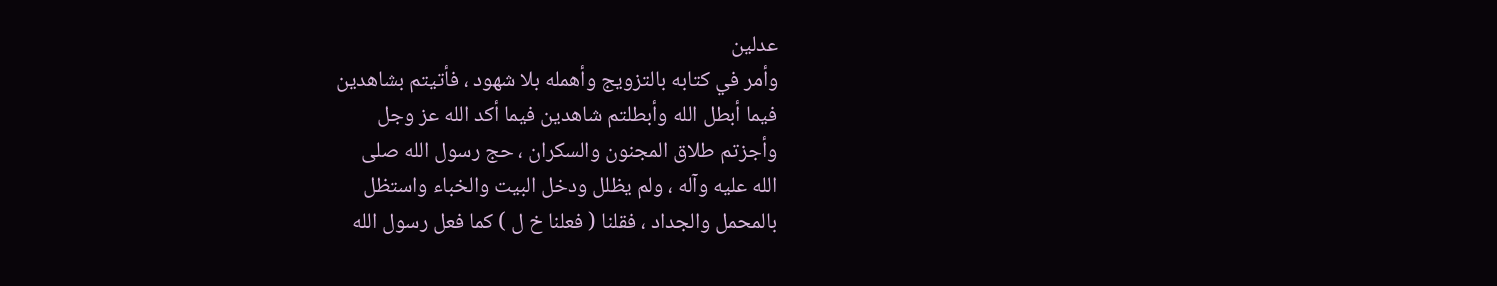عدلين
وأمر في كتابه بالتزويج وأهمله بلا شهود ، فأتيتم بشاهدين
فيما أبطل الله وأبطلتم شاهدين فيما أكد الله عز وجل
وأجزتم طلاق المجنون والسكران ، حج رسول الله صلى
الله عليه وآله ، ولم يظلل ودخل البيت والخباء واستظل
بالمحمل والجداد ، فقلنا ( فعلنا خ ل ) كما فعل رسول الله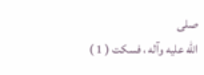صلى
الله عليه وآله ، فسكت ( 1 )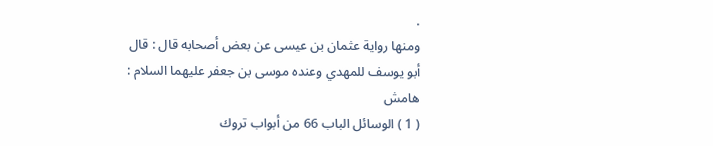.
ومنها رواية عثمان بن عيسى عن بعض أصحابه قال : قال
أبو يوسف للمهدي وعنده موسى بن جعفر عليهما السلام :
هامش
( 1 ) الوسائل الباب 66 من أبواب تروك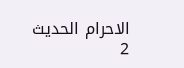الاحرام الحديث 2